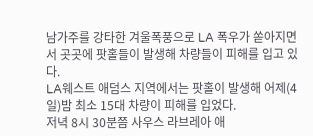남가주를 강타한 겨울폭풍으로 LA 폭우가 쏟아지면서 곳곳에 팟홀들이 발생해 차량들이 피해를 입고 있다.
LA웨스트 애덤스 지역에서는 팟홀이 발생해 어제(4일)밤 최소 15대 차량이 피해를 입었다.
저녁 8시 30분쯤 사우스 라브레아 애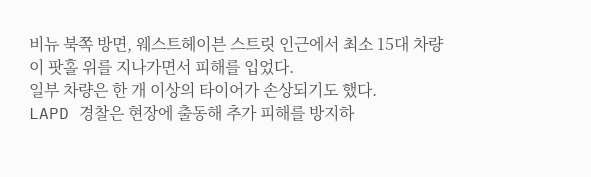비뉴 북쪽 방면, 웨스트헤이븐 스트릿 인근에서 최소 15대 차량이 팟홀 위를 지나가면서 피해를 입었다.
일부 차량은 한 개 이상의 타이어가 손상되기도 했다.
LAPD 경찰은 현장에 출동해 추가 피해를 방지하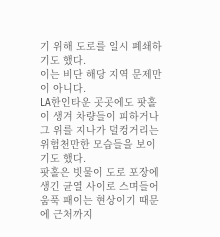기 위해 도로를 일시 폐쇄하기도 했다.
이는 비단 해당 지역 문제만이 아니다.
LA한인타운 곳곳에도 팟홀이 생겨 차량들이 피하거나 그 위를 지나가 덜컹거리는 위험천만한 모습들을 보이기도 했다.
팟홀은 빗물이 도로 포장에 생긴 균열 사이로 스며들어 움푹 패이는 현상이기 때문에 근처까지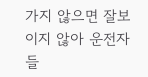가지 않으면 잘보이지 않아 운전자들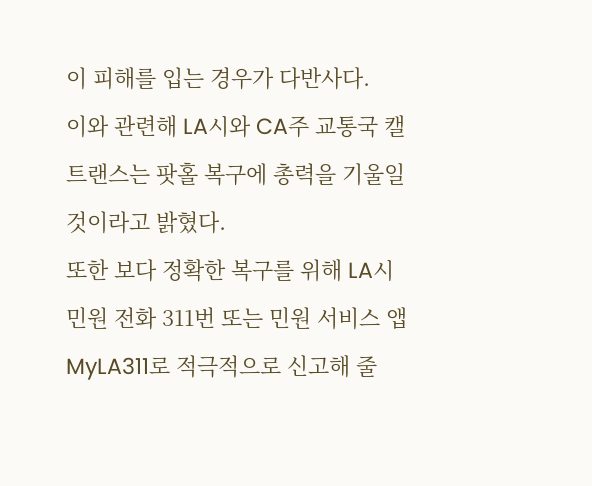이 피해를 입는 경우가 다반사다.
이와 관련해 LA시와 CA주 교통국 캘트랜스는 팟홀 복구에 총력을 기울일 것이라고 밝혔다.
또한 보다 정확한 복구를 위해 LA시 민원 전화 311번 또는 민원 서비스 앱 MyLA311로 적극적으로 신고해 줄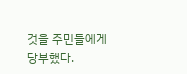것을 주민들에게 당부했다.